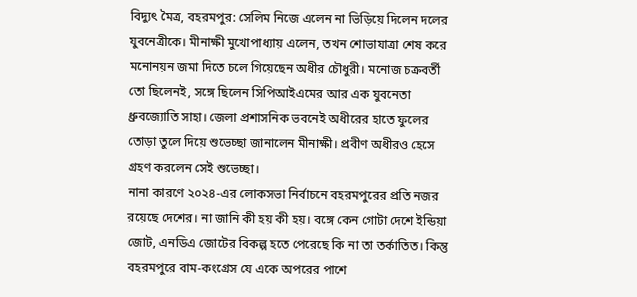বিদ্যুৎ মৈত্র, বহরমপুর: সেলিম নিজে এলেন না ভিড়িয়ে দিলেন দলের যুবনেত্রীকে। মীনাক্ষী মুখোপাধ্যায় এলেন, তখন শোভাযাত্রা শেষ করে মনোনয়ন জমা দিতে চলে গিয়েছেন অধীর চৌধুরী। মনোজ চক্রবর্তী তো ছিলেনই, সঙ্গে ছিলেন সিপিআইএমের আর এক যুবনেতা ধ্রুবজ্যোতি সাহা। জেলা প্রশাসনিক ভবনেই অধীরের হাতে ফুলের তোড়া তুলে দিয়ে শুভেচ্ছা জানালেন মীনাক্ষী। প্রবীণ অধীরও হেসে গ্রহণ করলেন সেই শুভেচ্ছা।
নানা কারণে ২০২৪-এর লোকসভা নির্বাচনে বহরমপুরের প্রতি নজর রয়েছে দেশের। না জানি কী হয় কী হয়। বঙ্গে কেন গোটা দেশে ইন্ডিয়া জোট, এনডিএ জোটের বিকল্প হতে পেরেছে কি না তা তর্কাতিত। কিন্তু বহরমপুরে বাম-কংগ্রেস যে একে অপরের পাশে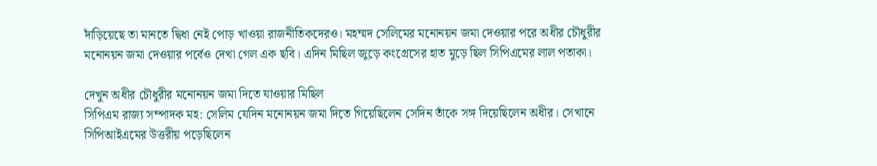দাঁড়িয়েছে তা মানতে দ্বিধা নেই পোড় খাওয়া রাজনীতিকদেরও। মহম্মদ সেলিমের মনোনয়ন জমা দেওয়ার পরে অধীর চৌধুরীর মনোনয়ন জমা দেওয়ার পর্বেও দেখা গেল এক ছবি। এদিন মিছিল জুড়ে কংগ্রেসের হাত মুড়ে ছিল সিপিএমের লাল পতাকা।

দেখুন অধীর চৌধুরীর মনোনয়ন জমা দিতে যাওয়ার মিছিল
সিপিএম রাজ্য সম্পাদক মহ: সেলিম যেদিন মনোনয়ন জমা দিতে গিয়েছিলেন সেদিন তাঁকে সঙ্গ দিয়েছিলেন অধীর। সেখানে সিপিআইএমের উত্তরীয় পড়েছিলেন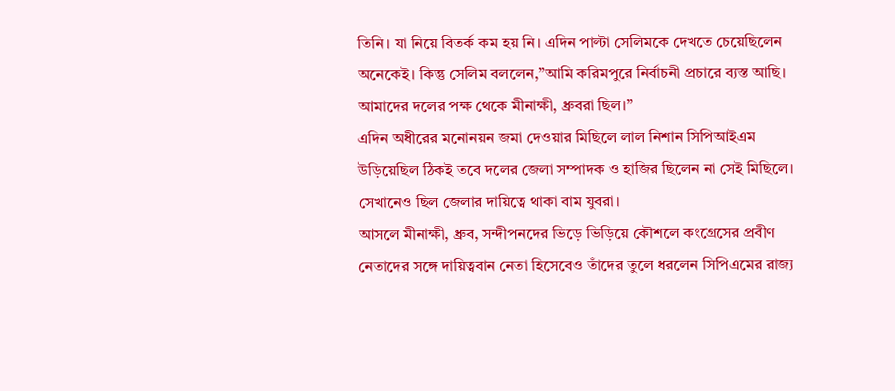তিনি। যা নিয়ে বিতর্ক কম হয় নি। এদিন পাল্টা সেলিমকে দেখতে চেয়েছিলেন অনেকেই। কিন্তু সেলিম বললেন,”আমি করিমপুরে নির্বাচনী প্রচারে ব্যস্ত আছি। আমাদের দলের পক্ষ থেকে মীনাক্ষী, ধ্রুবরা ছিল।”
এদিন অধীরের মনোনয়ন জমা দেওয়ার মিছিলে লাল নিশান সিপিআইএম উড়িয়েছিল ঠিকই তবে দলের জেলা সম্পাদক ও হাজির ছিলেন না সেই মিছিলে। সেখানেও ছিল জেলার দায়িত্বে থাকা বাম যুবরা।
আসলে মীনাক্ষী, ধ্রুব, সন্দীপনদের ভিড়ে ভিড়িয়ে কৌশলে কংগ্রেসের প্রবীণ নেতাদের সঙ্গে দায়িত্ববান নেতা হিসেবেও তাঁদের তুলে ধরলেন সিপিএমের রাজ্য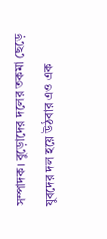সম্পাদক। বুড়োদের দলের তকমা ছেড়ে যুবদের দল হয়ে উঠবার এও এক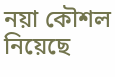নয়া কৌশল নিয়েছে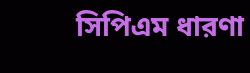সিপিএম ধারণা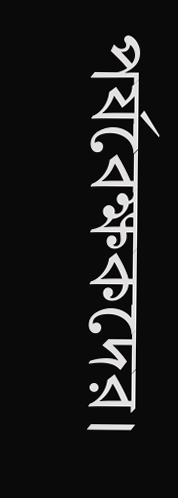পর্যবেক্ষকদের।